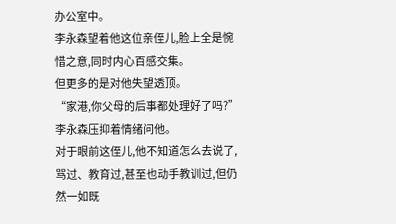办公室中。
李永森望着他这位亲侄儿,脸上全是惋惜之意,同时内心百感交集。
但更多的是对他失望透顶。
“家港,你父母的后事都处理好了吗?”李永森压抑着情绪问他。
对于眼前这侄儿,他不知道怎么去说了,骂过、教育过,甚至也动手教训过,但仍然一如既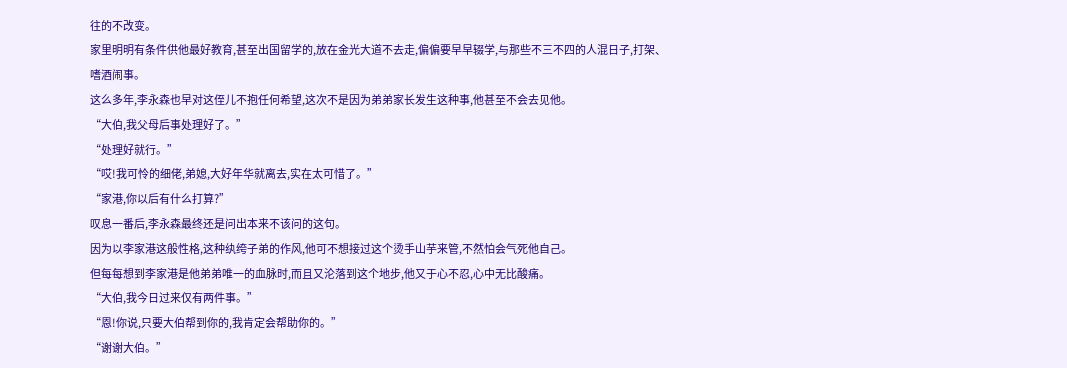往的不改变。
家里明明有条件供他最好教育,甚至出国留学的,放在金光大道不去走,偏偏要早早辍学,与那些不三不四的人混日子,打架、嗜酒闹事。
这么多年,李永森也早对这侄儿不抱任何希望,这次不是因为弟弟家长发生这种事,他甚至不会去见他。
“大伯,我父母后事处理好了。”
“处理好就行。”
“哎!我可怜的细佬,弟媳,大好年华就离去,实在太可惜了。”
“家港,你以后有什么打算?”
叹息一番后,李永森最终还是问出本来不该问的这句。
因为以李家港这般性格,这种纨绔子弟的作风,他可不想接过这个烫手山芋来管,不然怕会气死他自己。
但每每想到李家港是他弟弟唯一的血脉时,而且又沦落到这个地步,他又于心不忍,心中无比酸痛。
“大伯,我今日过来仅有两件事。”
“恩!你说,只要大伯帮到你的,我肯定会帮助你的。”
“谢谢大伯。”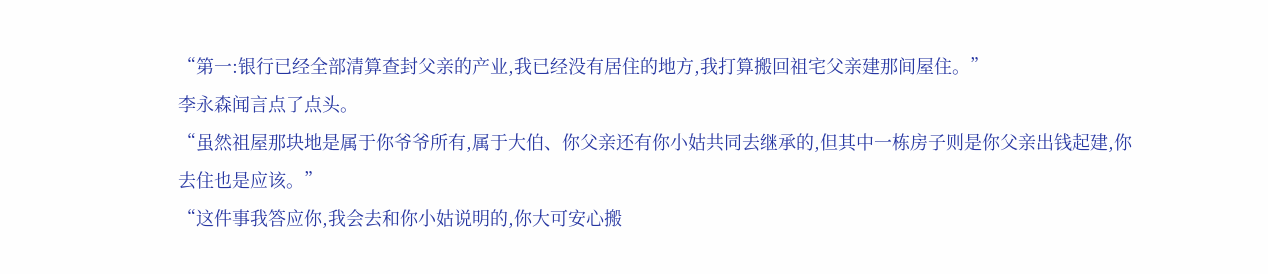“第一:银行已经全部清算查封父亲的产业,我已经没有居住的地方,我打算搬回祖宅父亲建那间屋住。”
李永森闻言点了点头。
“虽然祖屋那块地是属于你爷爷所有,属于大伯、你父亲还有你小姑共同去继承的,但其中一栋房子则是你父亲出钱起建,你去住也是应该。”
“这件事我答应你,我会去和你小姑说明的,你大可安心搬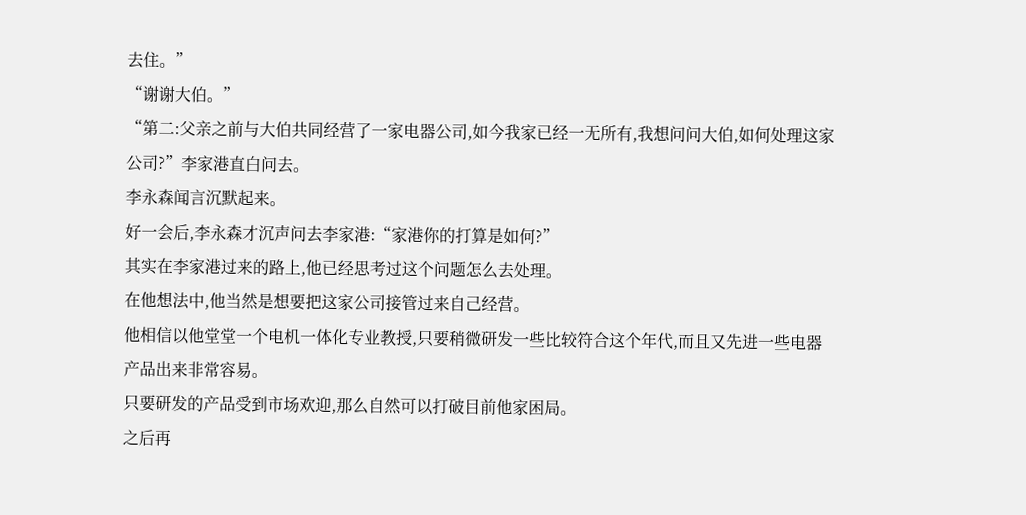去住。”
“谢谢大伯。”
“第二:父亲之前与大伯共同经营了一家电器公司,如今我家已经一无所有,我想问问大伯,如何处理这家公司?”李家港直白问去。
李永森闻言沉默起来。
好一会后,李永森才沉声问去李家港:“家港你的打算是如何?”
其实在李家港过来的路上,他已经思考过这个问题怎么去处理。
在他想法中,他当然是想要把这家公司接管过来自己经营。
他相信以他堂堂一个电机一体化专业教授,只要稍微研发一些比较符合这个年代,而且又先进一些电器产品出来非常容易。
只要研发的产品受到市场欢迎,那么自然可以打破目前他家困局。
之后再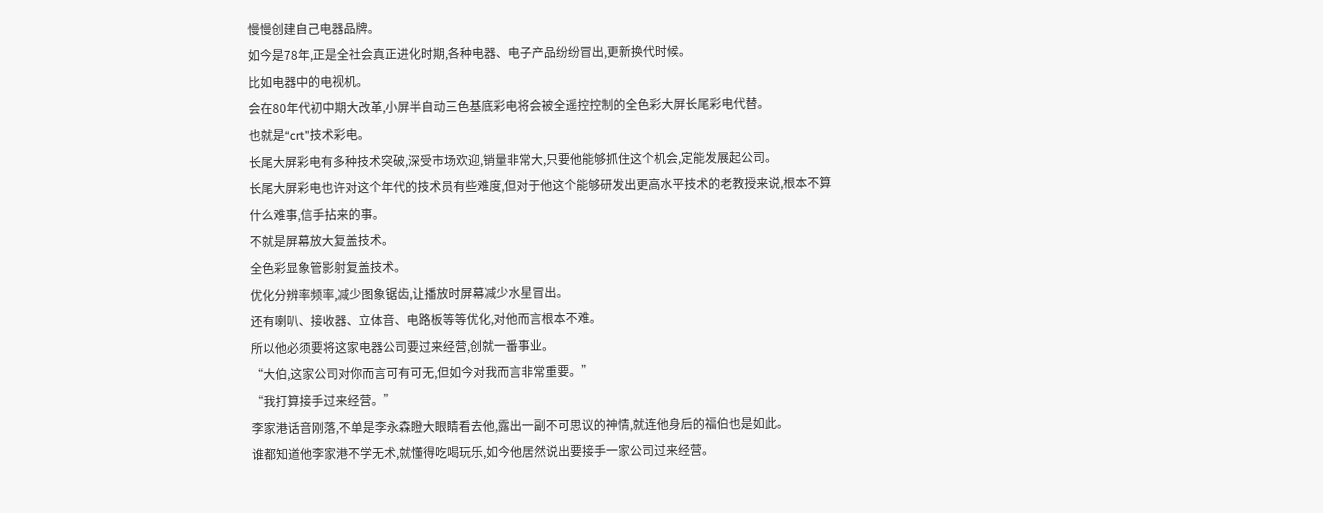慢慢创建自己电器品牌。
如今是78年,正是全社会真正进化时期,各种电器、电子产品纷纷冒出,更新换代时候。
比如电器中的电视机。
会在80年代初中期大改革,小屏半自动三色基底彩电将会被全遥控控制的全色彩大屏长尾彩电代替。
也就是“crt”技术彩电。
长尾大屏彩电有多种技术突破,深受市场欢迎,销量非常大,只要他能够抓住这个机会,定能发展起公司。
长尾大屏彩电也许对这个年代的技术员有些难度,但对于他这个能够研发出更高水平技术的老教授来说,根本不算什么难事,信手拈来的事。
不就是屏幕放大复盖技术。
全色彩显象管影射复盖技术。
优化分辨率频率,减少图象锯齿,让播放时屏幕减少水星冒出。
还有喇叭、接收器、立体音、电路板等等优化,对他而言根本不难。
所以他必须要将这家电器公司要过来经营,创就一番事业。
“大伯,这家公司对你而言可有可无,但如今对我而言非常重要。”
“我打算接手过来经营。”
李家港话音刚落,不单是李永森瞪大眼睛看去他,露出一副不可思议的神情,就连他身后的福伯也是如此。
谁都知道他李家港不学无术,就懂得吃喝玩乐,如今他居然说出要接手一家公司过来经营。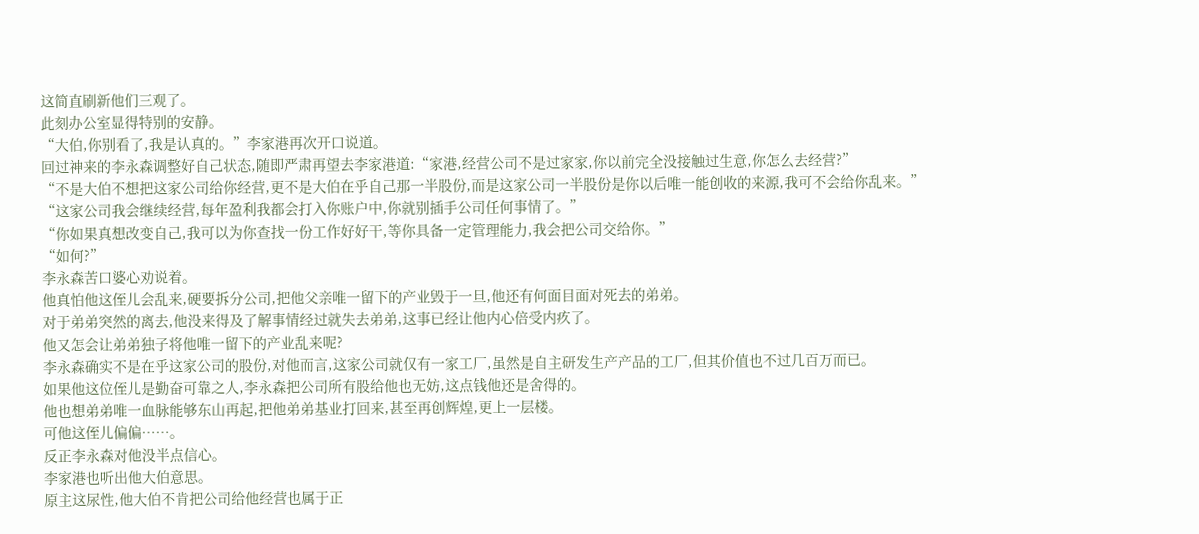这简直刷新他们三观了。
此刻办公室显得特别的安静。
“大伯,你别看了,我是认真的。”李家港再次开口说道。
回过神来的李永森调整好自己状态,随即严肃再望去李家港道:“家港,经营公司不是过家家,你以前完全没接触过生意,你怎么去经营?”
“不是大伯不想把这家公司给你经营,更不是大伯在乎自己那一半股份,而是这家公司一半股份是你以后唯一能创收的来源,我可不会给你乱来。”
“这家公司我会继续经营,每年盈利我都会打入你账户中,你就别插手公司任何事情了。”
“你如果真想改变自己,我可以为你查找一份工作好好干,等你具备一定管理能力,我会把公司交给你。”
“如何?”
李永森苦口婆心劝说着。
他真怕他这侄儿会乱来,硬要拆分公司,把他父亲唯一留下的产业毁于一旦,他还有何面目面对死去的弟弟。
对于弟弟突然的离去,他没来得及了解事情经过就失去弟弟,这事已经让他内心倍受内疚了。
他又怎会让弟弟独子将他唯一留下的产业乱来呢?
李永森确实不是在乎这家公司的股份,对他而言,这家公司就仅有一家工厂,虽然是自主研发生产产品的工厂,但其价值也不过几百万而已。
如果他这位侄儿是勤奋可靠之人,李永森把公司所有股给他也无妨,这点钱他还是舍得的。
他也想弟弟唯一血脉能够东山再起,把他弟弟基业打回来,甚至再创辉煌,更上一层楼。
可他这侄儿偏偏……。
反正李永森对他没半点信心。
李家港也听出他大伯意思。
原主这尿性,他大伯不肯把公司给他经营也属于正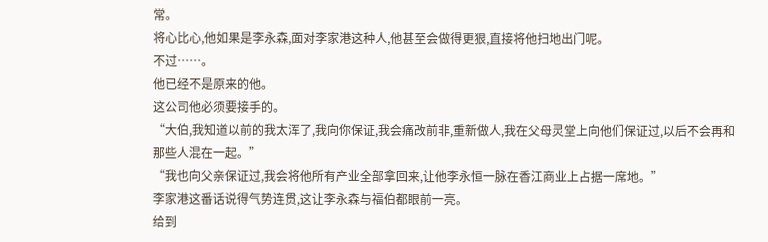常。
将心比心,他如果是李永森,面对李家港这种人,他甚至会做得更狠,直接将他扫地出门呢。
不过……。
他已经不是原来的他。
这公司他必须要接手的。
“大伯,我知道以前的我太浑了,我向你保证,我会痛改前非,重新做人,我在父母灵堂上向他们保证过,以后不会再和那些人混在一起。”
“我也向父亲保证过,我会将他所有产业全部拿回来,让他李永恒一脉在香江商业上占据一席地。”
李家港这番话说得气势连贯,这让李永森与福伯都眼前一亮。
给到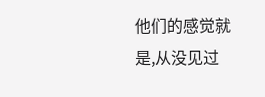他们的感觉就是,从没见过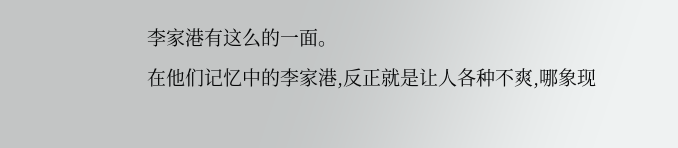李家港有这么的一面。
在他们记忆中的李家港,反正就是让人各种不爽,哪象现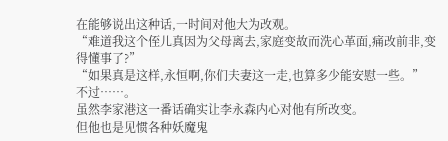在能够说出这种话,一时间对他大为改观。
“难道我这个侄儿真因为父母离去,家庭变故而洗心革面,痛改前非,变得懂事了?”
“如果真是这样,永恒啊,你们夫妻这一走,也算多少能安慰一些。”
不过……。
虽然李家港这一番话确实让李永森内心对他有所改变。
但他也是见惯各种妖魔鬼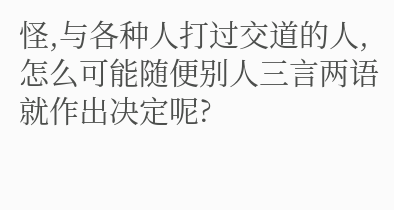怪,与各种人打过交道的人,怎么可能随便别人三言两语就作出决定呢?